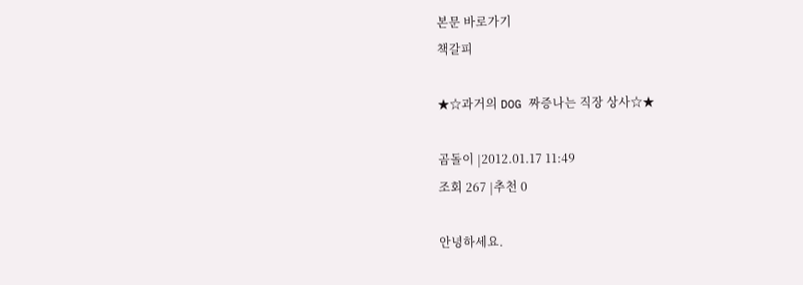본문 바로가기
책갈피

★☆과거의 DOG 짜증나는 직장 상사☆★

곰돌이 |2012.01.17 11:49
조회 267 |추천 0

안녕하세요.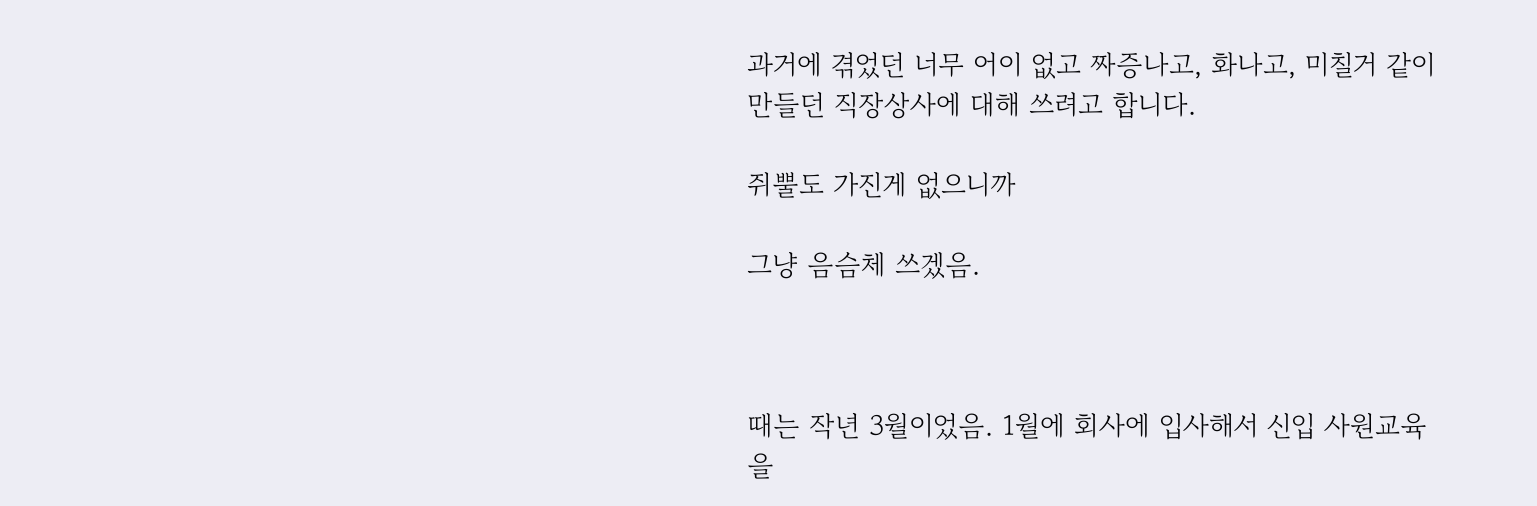과거에 겪었던 너무 어이 없고 짜증나고, 화나고, 미칠거 같이 만들던 직장상사에 대해 쓰려고 합니다.

쥐뿔도 가진게 없으니까

그냥 음슴체 쓰겠음.



때는 작년 3월이었음. 1월에 회사에 입사해서 신입 사원교육을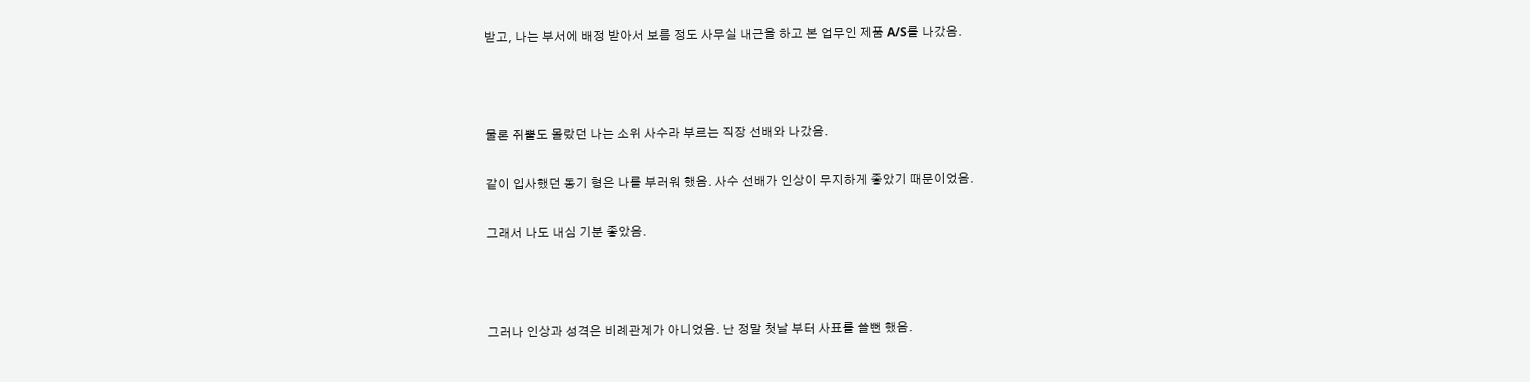받고, 나는 부서에 배정 받아서 보름 정도 사무실 내근을 하고 본 업무인 제품 A/S를 나갔음.



물론 쥐뿔도 몰랐던 나는 소위 사수라 부르는 직장 선배와 나갔음.

같이 입사했던 동기 형은 나를 부러워 했음. 사수 선배가 인상이 무지하게 좋았기 때문이었음.

그래서 나도 내심 기분 좋았음.



그러나 인상과 성격은 비례관계가 아니었음. 난 정말 첫날 부터 사표를 쓸뻔 했음.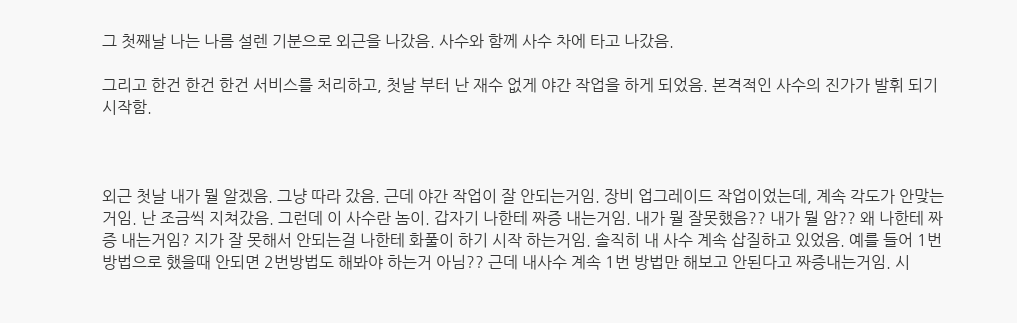그 첫째날 나는 나름 설렌 기분으로 외근을 나갔음. 사수와 함께 사수 차에 타고 나갔음.

그리고 한건 한건 한건 서비스를 처리하고, 첫날 부터 난 재수 없게 야간 작업을 하게 되었음. 본격적인 사수의 진가가 발휘 되기 시작함.



외근 첫날 내가 뭘 알겠음. 그냥 따라 갔음. 근데 야간 작업이 잘 안되는거임. 장비 업그레이드 작업이었는데, 계속 각도가 안맞는 거임. 난 조금씩 지쳐갔음. 그런데 이 사수란 놈이. 갑자기 나한테 짜증 내는거임. 내가 뭘 잘못했음?? 내가 뭘 암?? 왜 나한테 짜증 내는거임? 지가 잘 못해서 안되는걸 나한테 화풀이 하기 시작 하는거임. 솔직히 내 사수 계속 삽질하고 있었음. 예를 들어 1번방법으로 했을때 안되면 2번방법도 해봐야 하는거 아님?? 근데 내사수 계속 1번 방법만 해보고 안된다고 짜증내는거임. 시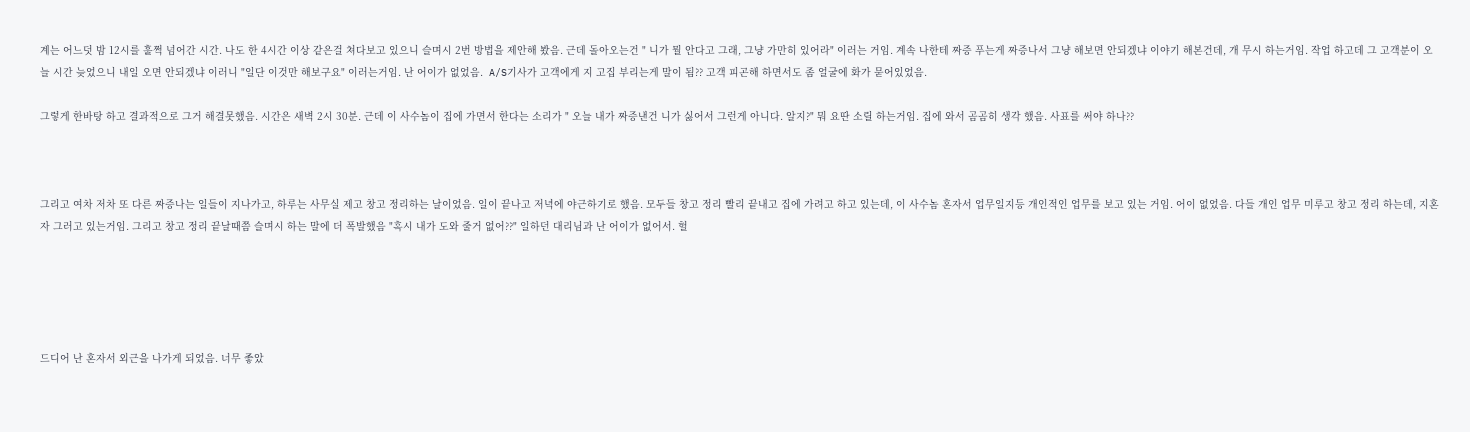계는 어느덧 밤 12시를 훌쩍 넘어간 시간. 나도 한 4시간 이상 같은걸 쳐다보고 있으니 슬며시 2번 방법을 제안해 봤음. 근데 돌아오는건 " 니가 뭘 안다고 그래, 그냥 가만히 있어라" 이러는 거임. 계속 나한테 짜증 푸는게 짜증나서 그냥 해보면 안되겠냐 이야기 해본건데, 개 무시 하는거임. 작업 하고데 그 고객분이 오늘 시간 늦었으니 내일 오면 안되겠냐 이러니 "일단 이것만 해보구요" 이러는거임. 난 어이가 없었음.  A/S기사가 고객에게 지 고집 부리는게 말이 됨?? 고객 피곤해 하면서도 좀 얼굴에 화가 묻어있었음.

그렇게 한바탕 하고 결과적으로 그거 해결못했음. 시간은 새벽 2시 30분. 근데 이 사수놈이 집에 가면서 한다는 소리가 " 오늘 내가 짜증낸건 니가 싫어서 그런게 아니다. 알지?" 뭐 요딴 소릴 하는거임. 집에 와서 곰곰히 생각 했음. 사표를 써야 하나??



그리고 여차 저차 또 다른 짜증나는 일들이 지나가고, 하루는 사무실 제고 창고 정리하는 날이었음. 일이 끝나고 저녁에 야근하기로 했음. 모두들 창고 정리 빨리 끝내고 집에 가려고 하고 있는데, 이 사수놈 혼자서 업무일지등 개인적인 업무를 보고 있는 거임. 어이 없었음. 다들 개인 업무 미루고 창고 정리 하는데, 지혼자 그러고 있는거임. 그리고 창고 정리 끝날때쯤 슬며시 하는 말에 더 폭발했음 "혹시 내가 도와 줄거 없어??" 일하던 대리님과 난 어이가 없어서. 헐





드디어 난 혼자서 외근을 나가게 되었음. 너무 좋았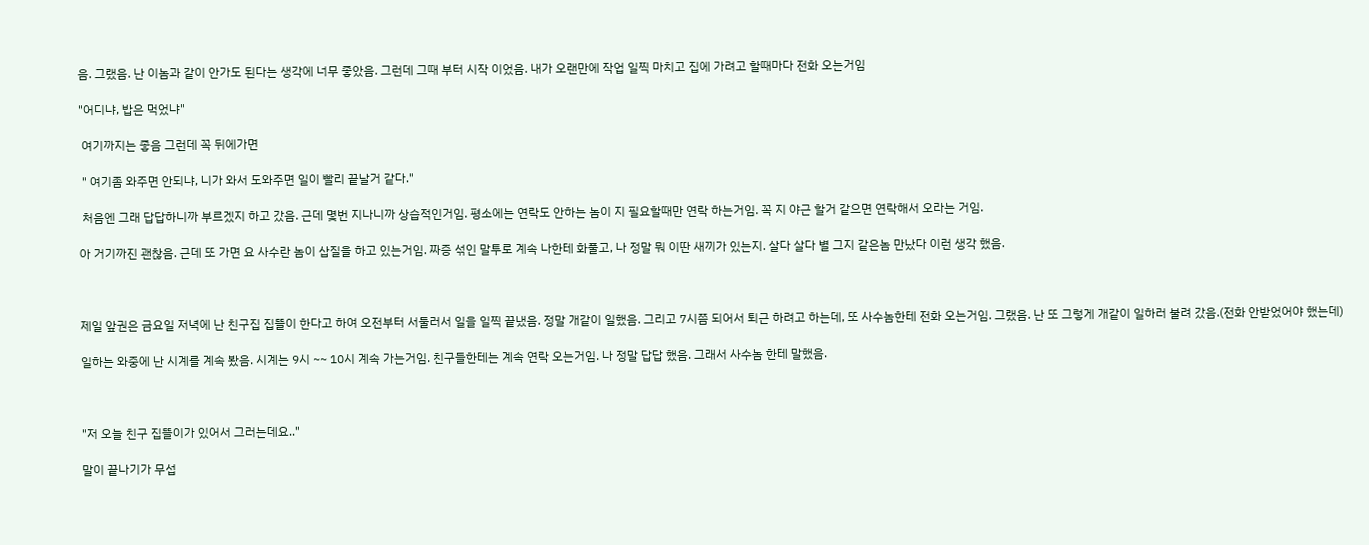음. 그랬음. 난 이놈과 같이 안가도 된다는 생각에 너무 좋았음. 그런데 그때 부터 시작 이었음. 내가 오랜만에 작업 일찍 마치고 집에 가려고 할때마다 전화 오는거임

"어디냐, 밥은 먹었냐"

 여기까지는 좋음 그런데 꼭 뒤에가면

 " 여기좀 와주면 안되냐, 니가 와서 도와주면 일이 빨리 끝날거 같다."

 처음엔 그래 답답하니까 부르겠지 하고 갔음. 근데 몇번 지나니까 상습적인거임. 평소에는 연락도 안하는 놈이 지 필요할때만 연락 하는거임. 꼭 지 야근 할거 같으면 연락해서 오라는 거임.

아 거기까진 괜찮음. 근데 또 가면 요 사수란 놈이 삽질을 하고 있는거임. 짜증 섞인 말투로 계속 나한테 화풀고, 나 정말 뭐 이딴 새끼가 있는지. 살다 살다 별 그지 같은놈 만났다 이런 생각 했음.



제일 앞권은 금요일 저녁에 난 친구집 집뜰이 한다고 하여 오전부터 서둘러서 일을 일찍 끝냈음. 정말 개같이 일했음. 그리고 7시쯤 되어서 퇴근 하려고 하는데, 또 사수놈한테 전화 오는거임. 그랬음. 난 또 그렇게 개같이 일하러 불려 갔음.(전화 안받었어야 했는데)

일하는 와중에 난 시계를 계속 봤음. 시계는 9시 ~~ 10시 계속 가는거임. 친구들한테는 계속 연락 오는거임. 나 정말 답답 했음. 그래서 사수놈 한테 말했음.



"저 오늘 친구 집뜰이가 있어서 그러는데요.."

말이 끝나기가 무섭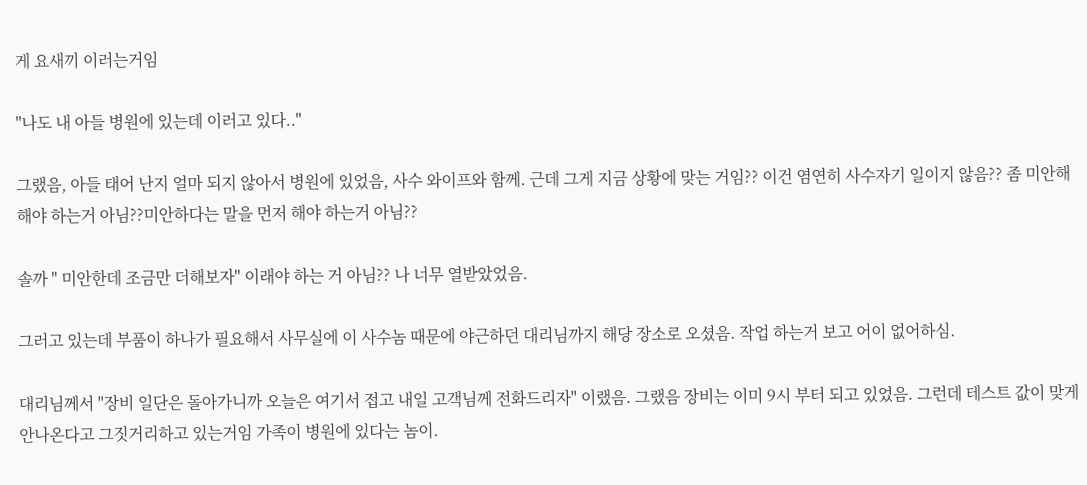게 요새끼 이러는거임

"나도 내 아들 병원에 있는데 이러고 있다.."

그랬음, 아들 태어 난지 얼마 되지 않아서 병원에 있었음, 사수 와이프와 함께. 근데 그게 지금 상황에 맞는 거임?? 이건 염연히 사수자기 일이지 않음?? 좀 미안해 해야 하는거 아님??미안하다는 말을 먼저 해야 하는거 아님??

솔까 " 미안한데 조금만 더해보자" 이래야 하는 거 아님?? 나 너무 열받았었음.

그러고 있는데 부품이 하나가 필요해서 사무실에 이 사수놈 때문에 야근하던 대리님까지 해당 장소로 오셨음. 작업 하는거 보고 어이 없어하심.

대리님께서 "장비 일단은 돌아가니까 오늘은 여기서 접고 내일 고객님께 전화드리자" 이랬음. 그랬음 장비는 이미 9시 부터 되고 있었음. 그런데 테스트 값이 맞게 안나온다고 그짓거리하고 있는거임 가족이 병원에 있다는 놈이.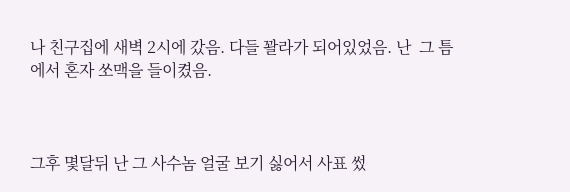나 친구집에 새벽 2시에 갔음. 다들 꽐라가 되어있었음. 난  그 틈에서 혼자 쏘맥을 들이켰음.



그후 몇달뒤 난 그 사수놈 얼굴 보기 싫어서 사표 썼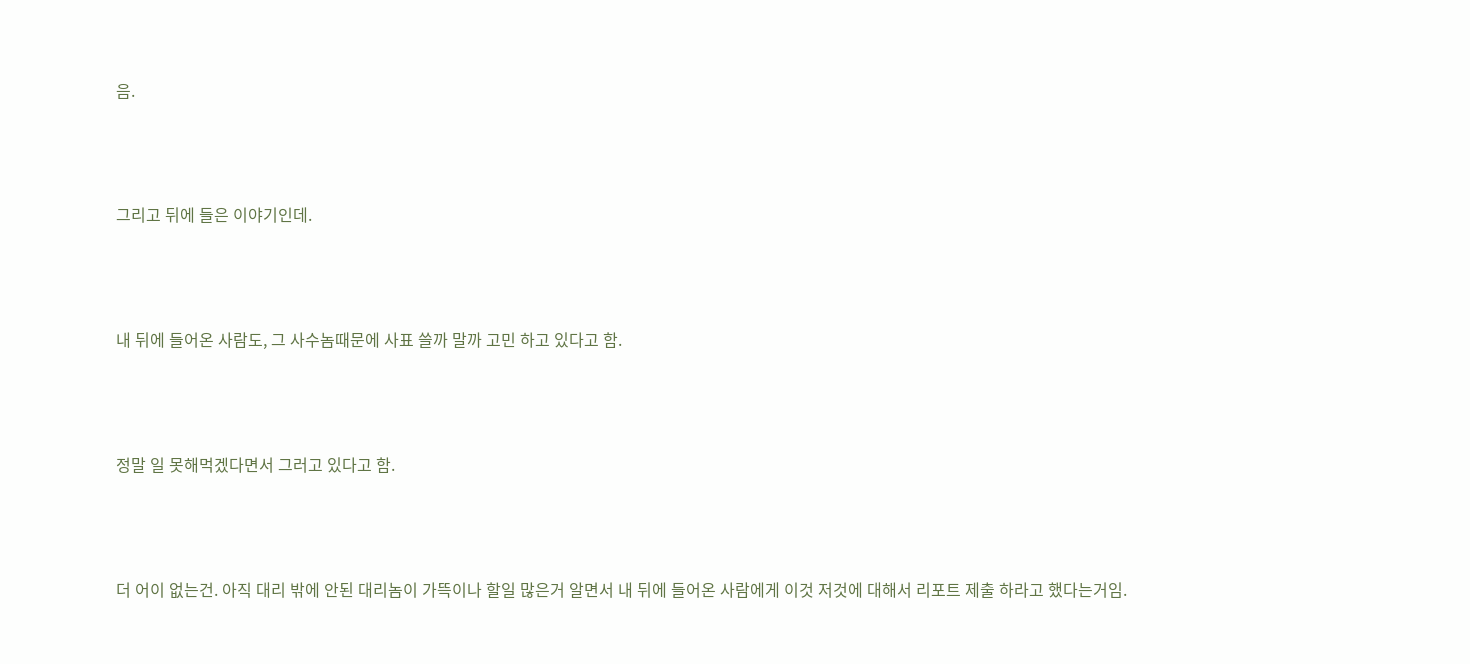음.



그리고 뒤에 들은 이야기인데.



내 뒤에 들어온 사람도, 그 사수놈때문에 사표 쓸까 말까 고민 하고 있다고 함.



정말 일 못해먹겠다면서 그러고 있다고 함.



더 어이 없는건. 아직 대리 밖에 안된 대리놈이 가뜩이나 할일 많은거 알면서 내 뒤에 들어온 사람에게 이것 저것에 대해서 리포트 제출 하라고 했다는거임.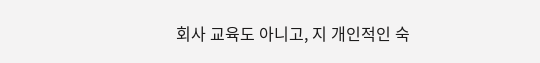회사 교육도 아니고, 지 개인적인 숙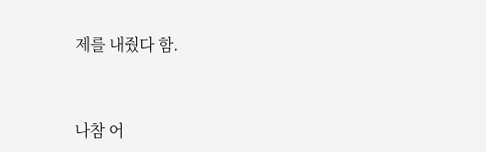제를 내줬다 함.



나참 어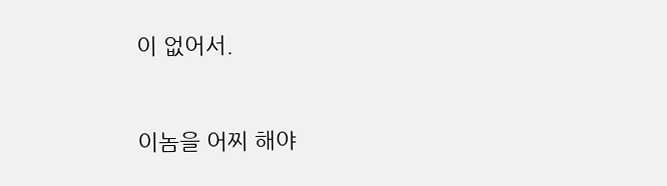이 없어서.



이놈을 어찌 해야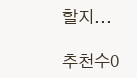할지...

추천수0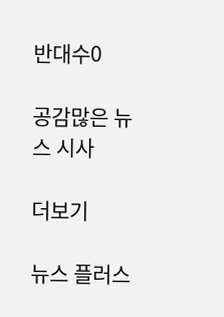반대수0

공감많은 뉴스 시사

더보기

뉴스 플러스